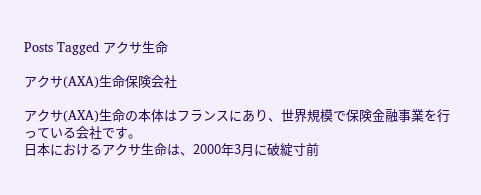Posts Tagged アクサ生命

アクサ(AXA)生命保険会社

アクサ(AXA)生命の本体はフランスにあり、世界規模で保険金融事業を行っている会社です。
日本におけるアクサ生命は、2000年3月に破綻寸前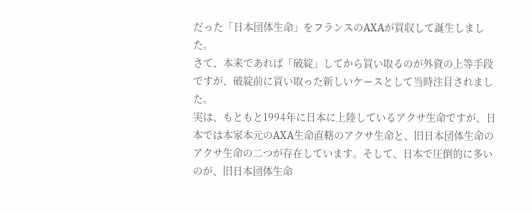だった「日本団体生命」をフランスのAXAが買収して誕生しました。
さて、本来であれば「破綻」してから買い取るのが外資の上等手段ですが、破綻前に買い取った新しいケースとして当時注目されました。
実は、もともと1994年に日本に上陸しているアクサ生命ですが、日本では本家本元のAXA生命直轄のアクサ生命と、旧日本団体生命のアクサ生命の二つが存在しています。そして、日本で圧倒的に多いのが、旧日本団体生命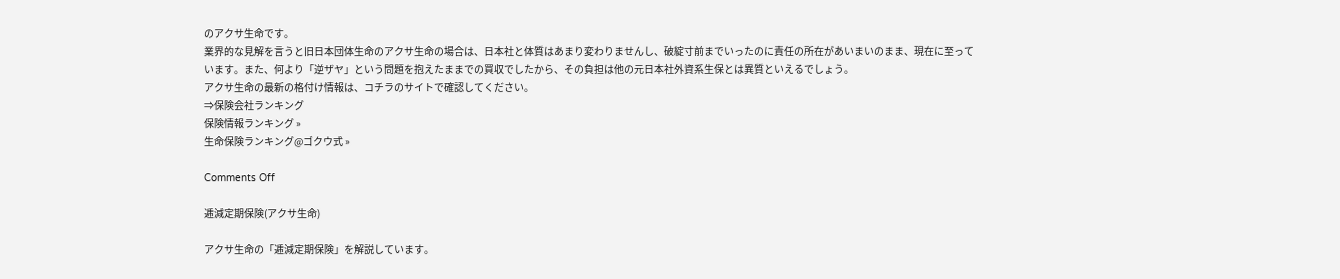のアクサ生命です。
業界的な見解を言うと旧日本団体生命のアクサ生命の場合は、日本社と体質はあまり変わりませんし、破綻寸前までいったのに責任の所在があいまいのまま、現在に至っています。また、何より「逆ザヤ」という問題を抱えたままでの買収でしたから、その負担は他の元日本社外資系生保とは異質といえるでしょう。
アクサ生命の最新の格付け情報は、コチラのサイトで確認してください。
⇒保険会社ランキング
保険情報ランキング »
生命保険ランキング@ゴクウ式 »

Comments Off

逓減定期保険(アクサ生命)

アクサ生命の「逓減定期保険」を解説しています。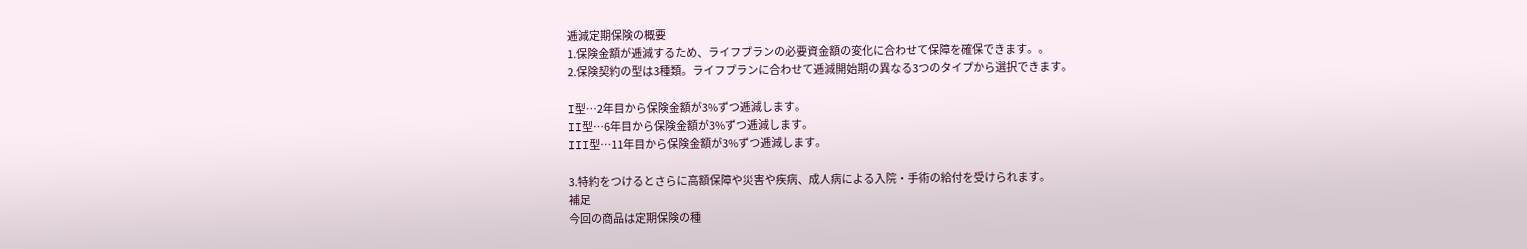逓減定期保険の概要
1.保険金額が逓減するため、ライフプランの必要資金額の変化に合わせて保障を確保できます。。
2.保険契約の型は3種類。ライフプランに合わせて逓減開始期の異なる3つのタイプから選択できます。

I型…2年目から保険金額が3%ずつ逓減します。
II型…6年目から保険金額が3%ずつ逓減します。
III型…11年目から保険金額が3%ずつ逓減します。

3.特約をつけるとさらに高額保障や災害や疾病、成人病による入院・手術の給付を受けられます。
補足
今回の商品は定期保険の種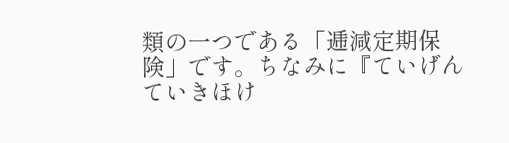類の一つである「逓減定期保険」です。ちなみに『ていげんていきほけ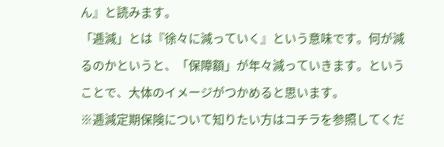ん』と読みます。
「逓減」とは『徐々に減っていく』という意味です。何が減るのかというと、「保障額」が年々減っていきます。ということで、大体のイメージがつかめると思います。
※逓減定期保険について知りたい方はコチラを参照してくだ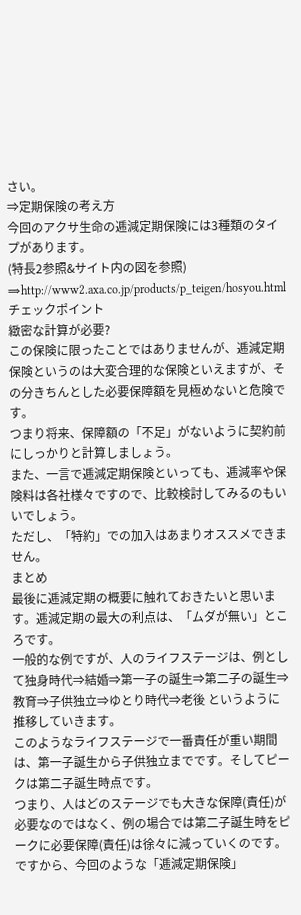さい。
⇒定期保険の考え方
今回のアクサ生命の逓減定期保険には3種類のタイプがあります。
(特長2参照&サイト内の図を参照)
⇒http://www2.axa.co.jp/products/p_teigen/hosyou.html
チェックポイント
緻密な計算が必要?
この保険に限ったことではありませんが、逓減定期保険というのは大変合理的な保険といえますが、その分きちんとした必要保障額を見極めないと危険です。
つまり将来、保障額の「不足」がないように契約前にしっかりと計算しましょう。
また、一言で逓減定期保険といっても、逓減率や保険料は各社様々ですので、比較検討してみるのもいいでしょう。
ただし、「特約」での加入はあまりオススメできません。
まとめ
最後に逓減定期の概要に触れておきたいと思います。逓減定期の最大の利点は、「ムダが無い」ところです。
一般的な例ですが、人のライフステージは、例として独身時代⇒結婚⇒第一子の誕生⇒第二子の誕生⇒教育⇒子供独立⇒ゆとり時代⇒老後 というように推移していきます。
このようなライフステージで一番責任が重い期間は、第一子誕生から子供独立までです。そしてピークは第二子誕生時点です。
つまり、人はどのステージでも大きな保障(責任)が必要なのではなく、例の場合では第二子誕生時をピークに必要保障(責任)は徐々に減っていくのです。
ですから、今回のような「逓減定期保険」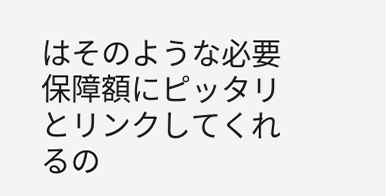はそのような必要保障額にピッタリとリンクしてくれるの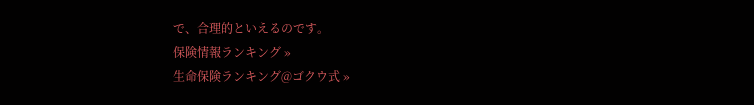で、合理的といえるのです。
保険情報ランキング »
生命保険ランキング@ゴクウ式 »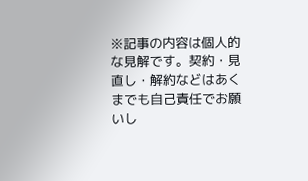※記事の内容は個人的な見解です。契約・見直し・解約などはあくまでも自己責任でお願いし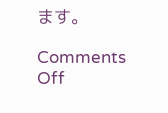ます。

Comments Off